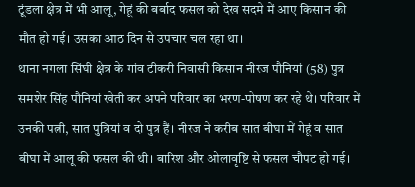टूंडला क्षेत्र में भी आलू, गेहूं की बर्बाद फसल को देख सदमे में आए किसान की मौत हो गई। उसका आठ दिन से उपचार चल रहा था।
थाना नगला सिंघी क्षेत्र के गांव टीकरी निवासी किसान नीरज पौनियां (58) पुत्र समशेर सिंह पौनियां खेती कर अपने परिवार का भरण-पोषण कर रहे थे। परिवार में उनकी पत्नी, सात पुत्रियां व दो पुत्र हैं। नीरज ने करीब सात बीघा में गेहूं व सात बीघा में आलू की फसल की थी। बारिश और ओलावृष्टि से फसल चौपट हो गई।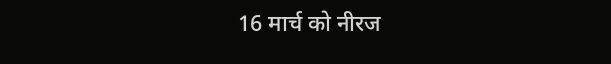16 मार्च को नीरज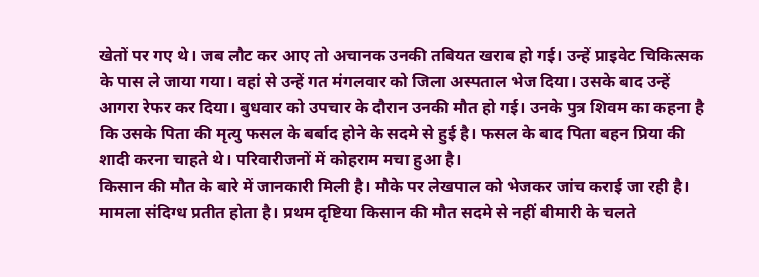खेतों पर गए थे। जब लौट कर आए तो अचानक उनकी तबियत खराब हो गई। उन्हें प्राइवेट चिकित्सक के पास ले जाया गया। वहां से उन्हें गत मंगलवार को जिला अस्पताल भेज दिया। उसके बाद उन्हें आगरा रेफर कर दिया। बुधवार को उपचार के दौरान उनकी मौत हो गई। उनके पुत्र शिवम का कहना है कि उसके पिता की मृत्यु फसल के बर्बाद होने के सदमे से हुई है। फसल के बाद पिता बहन प्रिया की शादी करना चाहते थे। परिवारीजनों में कोहराम मचा हुआ है।
किसान की मौत के बारे में जानकारी मिली है। मौके पर लेखपाल को भेजकर जांच कराई जा रही है। मामला संदिग्ध प्रतीत होता है। प्रथम दृष्टिया किसान की मौत सदमे से नहीं बीमारी के चलते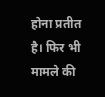होना प्रतीत है। फिर भी मामले की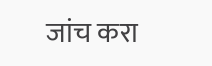जांच करा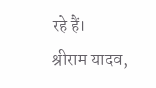रहे हैं।
श्रीराम यादव,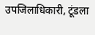उपजिलाधिकारी, टूंडला